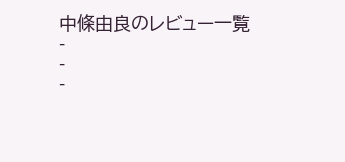中條由良のレビュー一覧
-
-
-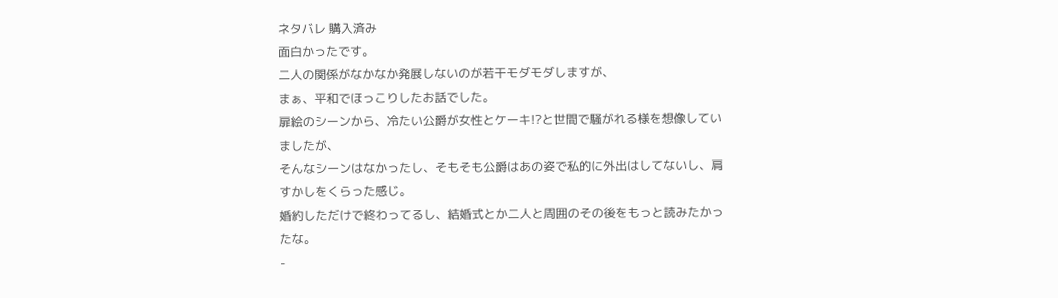ネタバレ 購入済み
面白かったです。
二人の関係がなかなか発展しないのが若干モダモダしますが、
まぁ、平和でほっこりしたお話でした。
扉絵のシーンから、冷たい公爵が女性とケーキ!?と世間で騒がれる様を想像していましたが、
そんなシーンはなかったし、そもそも公爵はあの姿で私的に外出はしてないし、肩すかしをくらった感じ。
婚約しただけで終わってるし、結婚式とか二人と周囲のその後をもっと読みたかったな。
-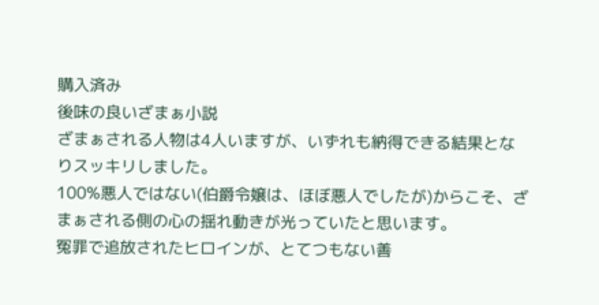購入済み
後味の良いざまぁ小説
ざまぁされる人物は4人いますが、いずれも納得できる結果となりスッキリしました。
100%悪人ではない(伯爵令嬢は、ほぼ悪人でしたが)からこそ、ざまぁされる側の心の揺れ動きが光っていたと思います。
冤罪で追放されたヒロインが、とてつもない善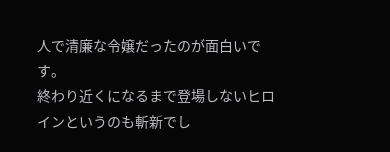人で清廉な令嬢だったのが面白いです。
終わり近くになるまで登場しないヒロインというのも斬新でし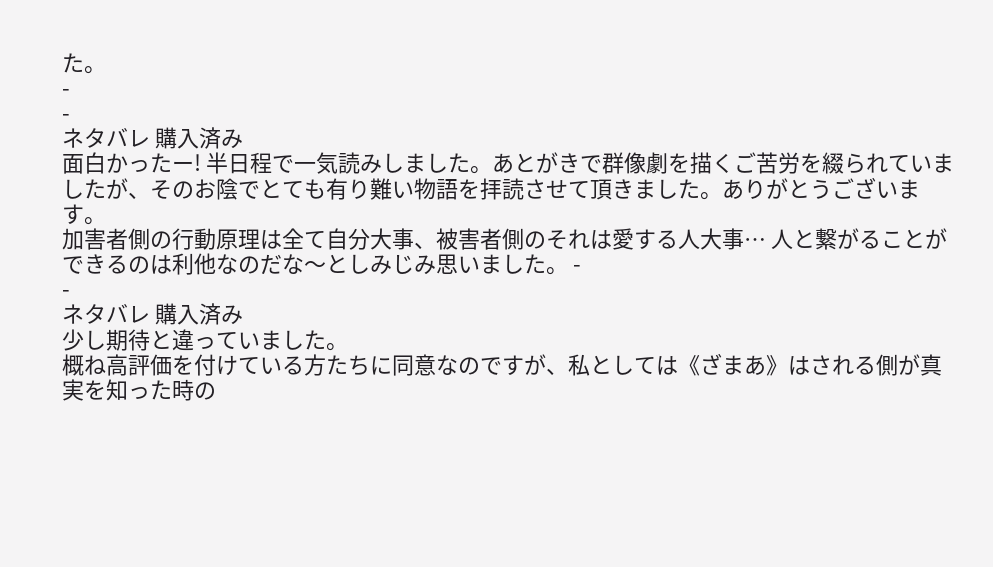た。
-
-
ネタバレ 購入済み
面白かったー! 半日程で一気読みしました。あとがきで群像劇を描くご苦労を綴られていましたが、そのお陰でとても有り難い物語を拝読させて頂きました。ありがとうございます。
加害者側の行動原理は全て自分大事、被害者側のそれは愛する人大事… 人と繋がることができるのは利他なのだな〜としみじみ思いました。 -
-
ネタバレ 購入済み
少し期待と違っていました。
概ね高評価を付けている方たちに同意なのですが、私としては《ざまあ》はされる側が真実を知った時の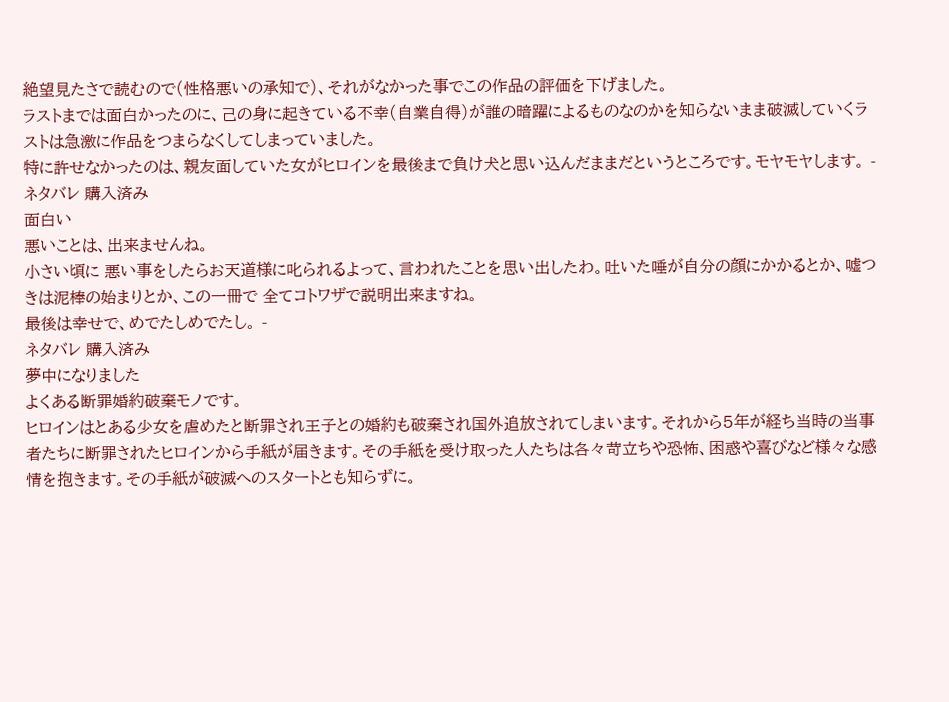絶望見たさで読むので(性格悪いの承知で)、それがなかった事でこの作品の評価を下げました。
ラストまでは面白かったのに、己の身に起きている不幸(自業自得)が誰の暗躍によるものなのかを知らないまま破滅していくラストは急激に作品をつまらなくしてしまっていました。
特に許せなかったのは、親友面していた女がヒロインを最後まで負け犬と思い込んだままだというところです。モヤモヤします。 -
ネタバレ 購入済み
面白い
悪いことは、出来ませんね。
小さい頃に 悪い事をしたらお天道様に叱られるよって、言われたことを思い出したわ。吐いた唾が自分の顔にかかるとか、嘘つきは泥棒の始まりとか、この一冊で 全てコトワザで説明出来ますね。
最後は幸せで、めでたしめでたし。 -
ネタバレ 購入済み
夢中になりました
よくある断罪婚約破棄モノです。
ヒロインはとある少女を虐めたと断罪され王子との婚約も破棄され国外追放されてしまいます。それから5年が経ち当時の当事者たちに断罪されたヒロインから手紙が届きます。その手紙を受け取った人たちは各々苛立ちや恐怖、困惑や喜びなど様々な感情を抱きます。その手紙が破滅へのスタートとも知らずに。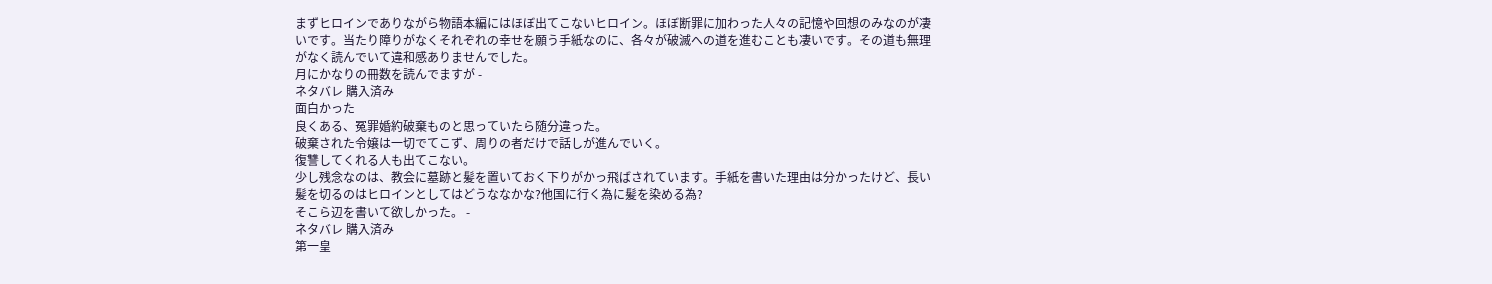まずヒロインでありながら物語本編にはほぼ出てこないヒロイン。ほぼ断罪に加わった人々の記憶や回想のみなのが凄いです。当たり障りがなくそれぞれの幸せを願う手紙なのに、各々が破滅への道を進むことも凄いです。その道も無理がなく読んでいて違和感ありませんでした。
月にかなりの冊数を読んでますが -
ネタバレ 購入済み
面白かった
良くある、冤罪婚約破棄ものと思っていたら随分違った。
破棄された令嬢は一切でてこず、周りの者だけで話しが進んでいく。
復讐してくれる人も出てこない。
少し残念なのは、教会に墓跡と髪を置いておく下りがかっ飛ばされています。手紙を書いた理由は分かったけど、長い髪を切るのはヒロインとしてはどうななかな?他国に行く為に髪を染める為?
そこら辺を書いて欲しかった。 -
ネタバレ 購入済み
第一皇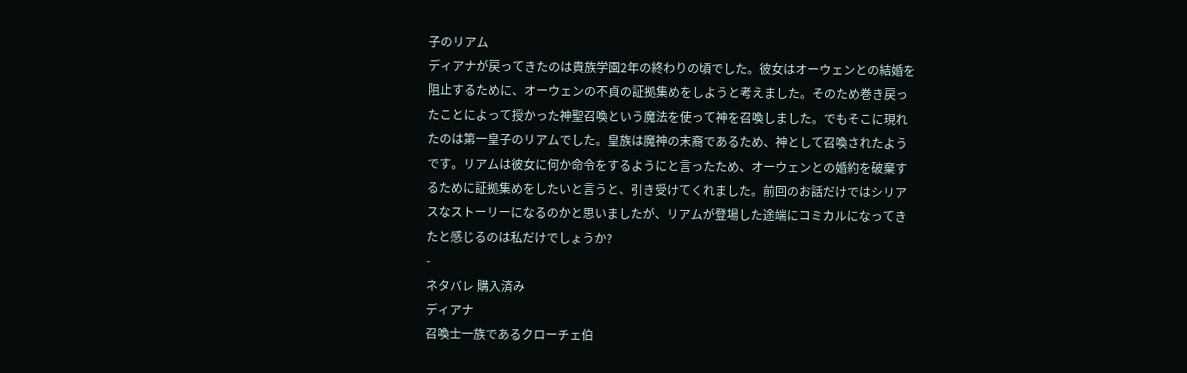子のリアム
ディアナが戻ってきたのは貴族学園2年の終わりの頃でした。彼女はオーウェンとの結婚を阻止するために、オーウェンの不貞の証拠集めをしようと考えました。そのため巻き戻ったことによって授かった神聖召喚という魔法を使って神を召喚しました。でもそこに現れたのは第一皇子のリアムでした。皇族は魔神の末裔であるため、神として召喚されたようです。リアムは彼女に何か命令をするようにと言ったため、オーウェンとの婚約を破棄するために証拠集めをしたいと言うと、引き受けてくれました。前回のお話だけではシリアスなストーリーになるのかと思いましたが、リアムが登場した途端にコミカルになってきたと感じるのは私だけでしょうか?
-
ネタバレ 購入済み
ディアナ
召喚士一族であるクローチェ伯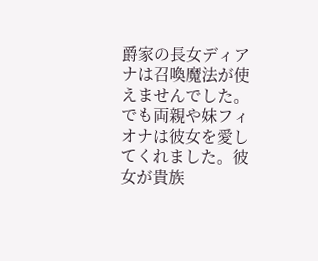爵家の長女ディアナは召喚魔法が使えませんでした。でも両親や妹フィオナは彼女を愛してくれました。彼女が貴族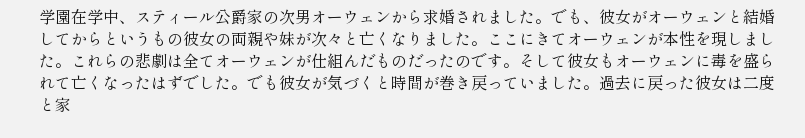学園在学中、スティール公爵家の次男オーウェンから求婚されました。でも、彼女がオーウェンと結婚してからというもの彼女の両親や妹が次々と亡くなりました。ここにきてオーウェンが本性を現しました。これらの悲劇は全てオーウェンが仕組んだものだったのです。そして彼女もオーウェンに毒を盛られて亡くなったはずでした。でも彼女が気づくと時間が巻き戻っていました。過去に戻った彼女は二度と家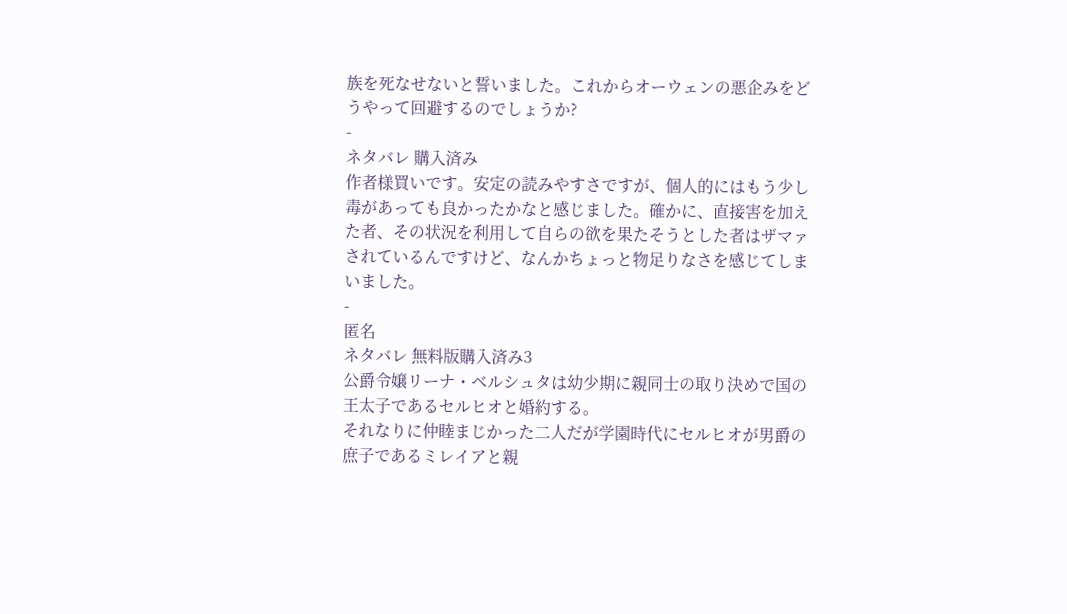族を死なせないと誓いました。これからオーウェンの悪企みをどうやって回避するのでしょうか?
-
ネタバレ 購入済み
作者様買いです。安定の読みやすさですが、個人的にはもう少し毒があっても良かったかなと感じました。確かに、直接害を加えた者、その状況を利用して自らの欲を果たそうとした者はザマァされているんですけど、なんかちょっと物足りなさを感じてしまいました。
-
匿名
ネタバレ 無料版購入済み3
公爵令嬢リーナ・ベルシュタは幼少期に親同士の取り決めで国の王太子であるセルヒオと婚約する。
それなりに仲睦まじかった二人だが学園時代にセルヒオが男爵の庶子であるミレイアと親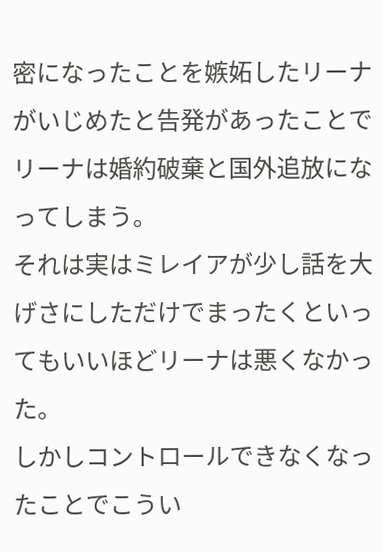密になったことを嫉妬したリーナがいじめたと告発があったことでリーナは婚約破棄と国外追放になってしまう。
それは実はミレイアが少し話を大げさにしただけでまったくといってもいいほどリーナは悪くなかった。
しかしコントロールできなくなったことでこうい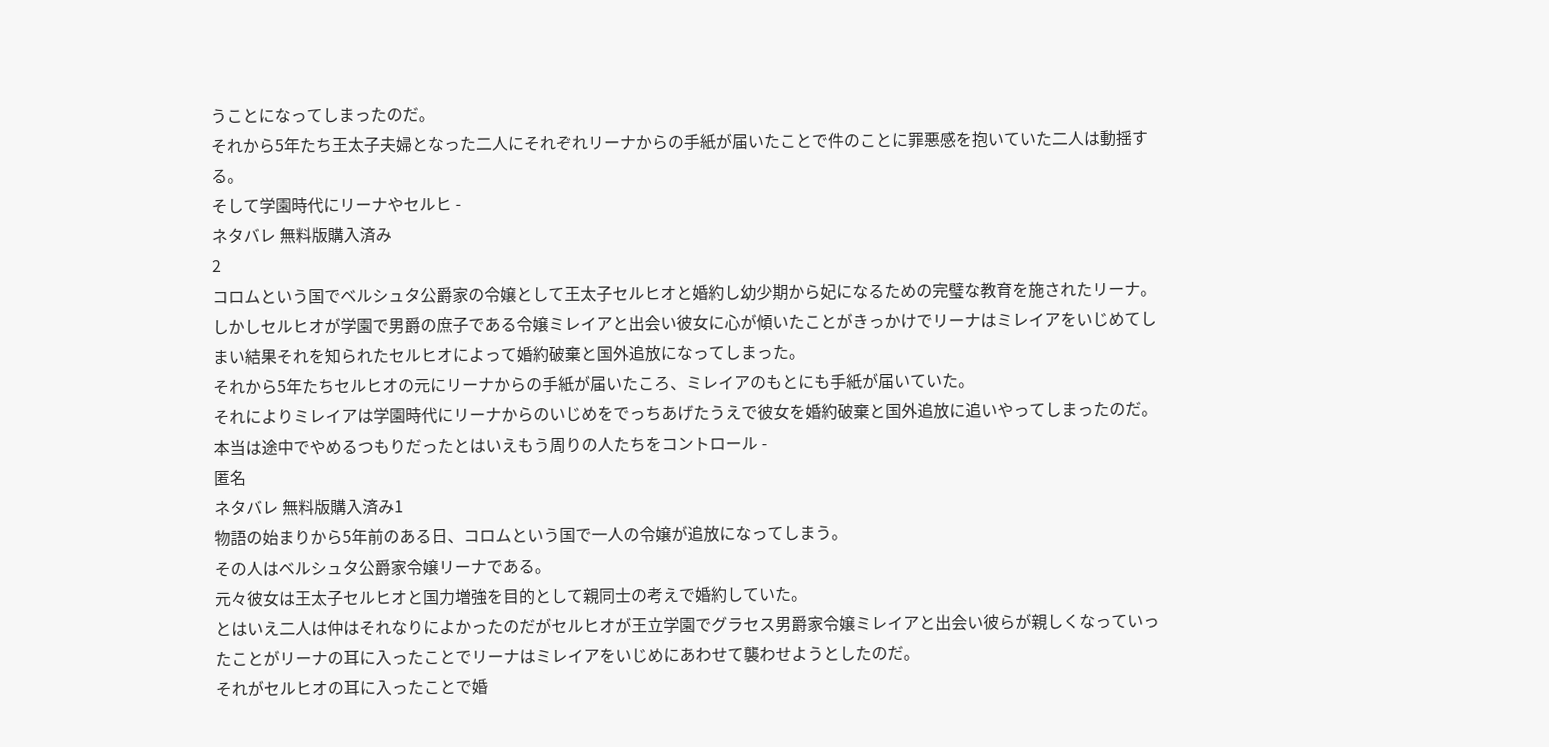うことになってしまったのだ。
それから5年たち王太子夫婦となった二人にそれぞれリーナからの手紙が届いたことで件のことに罪悪感を抱いていた二人は動揺する。
そして学園時代にリーナやセルヒ -
ネタバレ 無料版購入済み
2
コロムという国でベルシュタ公爵家の令嬢として王太子セルヒオと婚約し幼少期から妃になるための完璧な教育を施されたリーナ。
しかしセルヒオが学園で男爵の庶子である令嬢ミレイアと出会い彼女に心が傾いたことがきっかけでリーナはミレイアをいじめてしまい結果それを知られたセルヒオによって婚約破棄と国外追放になってしまった。
それから5年たちセルヒオの元にリーナからの手紙が届いたころ、ミレイアのもとにも手紙が届いていた。
それによりミレイアは学園時代にリーナからのいじめをでっちあげたうえで彼女を婚約破棄と国外追放に追いやってしまったのだ。
本当は途中でやめるつもりだったとはいえもう周りの人たちをコントロール -
匿名
ネタバレ 無料版購入済み1
物語の始まりから5年前のある日、コロムという国で一人の令嬢が追放になってしまう。
その人はベルシュタ公爵家令嬢リーナである。
元々彼女は王太子セルヒオと国力増強を目的として親同士の考えで婚約していた。
とはいえ二人は仲はそれなりによかったのだがセルヒオが王立学園でグラセス男爵家令嬢ミレイアと出会い彼らが親しくなっていったことがリーナの耳に入ったことでリーナはミレイアをいじめにあわせて襲わせようとしたのだ。
それがセルヒオの耳に入ったことで婚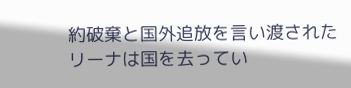約破棄と国外追放を言い渡されたリーナは国を去ってい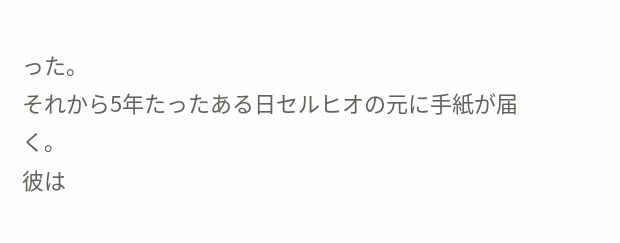った。
それから5年たったある日セルヒオの元に手紙が届く。
彼は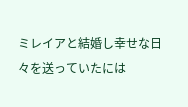ミレイアと結婚し幸せな日々を送っていたには